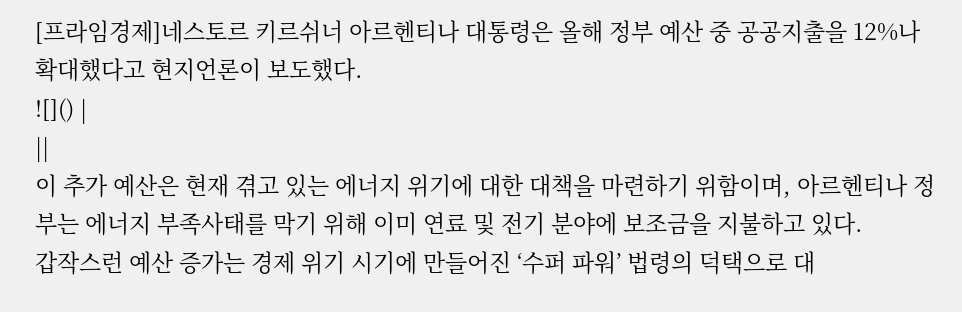[프라임경제]네스토르 키르쉬너 아르헨티나 대통령은 올해 정부 예산 중 공공지출을 12%나 확대했다고 현지언론이 보도했다.
![]() |
||
이 추가 예산은 현재 겪고 있는 에너지 위기에 대한 대책을 마련하기 위함이며, 아르헨티나 정부는 에너지 부족사태를 막기 위해 이미 연료 및 전기 분야에 보조금을 지불하고 있다.
갑작스런 예산 증가는 경제 위기 시기에 만들어진 ‘수퍼 파워’ 법령의 덕택으로 대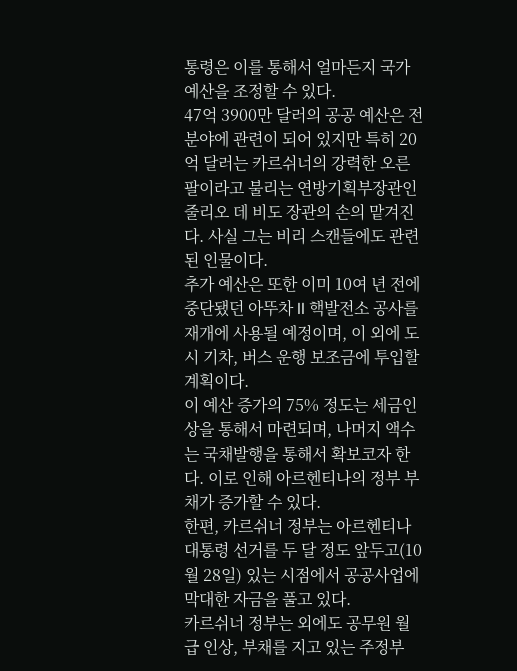통령은 이를 통해서 얼마든지 국가 예산을 조정할 수 있다.
47억 3900만 달러의 공공 예산은 전 분야에 관련이 되어 있지만 특히 20억 달러는 카르쉬너의 강력한 오른팔이라고 불리는 연방기획부장관인 줄리오 데 비도 장관의 손의 맡겨진다. 사실 그는 비리 스캔들에도 관련된 인물이다.
추가 예산은 또한 이미 10여 년 전에 중단됐던 아뚜차 II 핵발전소 공사를 재개에 사용될 예정이며, 이 외에 도시 기차, 버스 운행 보조금에 투입할 계획이다.
이 예산 증가의 75% 정도는 세금인상을 통해서 마련되며, 나머지 액수는 국채발행을 통해서 확보코자 한다. 이로 인해 아르헨티나의 정부 부채가 증가할 수 있다.
한편, 카르쉬너 정부는 아르헨티나 대통령 선거를 두 달 정도 앞두고(10월 28일) 있는 시점에서 공공사업에 막대한 자금을 풀고 있다.
카르쉬너 정부는 외에도 공무원 월급 인상, 부채를 지고 있는 주정부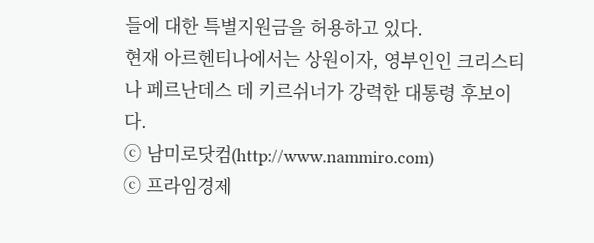들에 대한 특별지원금을 허용하고 있다.
현재 아르헨티나에서는 상원이자, 영부인인 크리스티나 페르난데스 데 키르쉬너가 강력한 대통령 후보이다.
ⓒ 남미로닷컴(http://www.nammiro.com)
ⓒ 프라임경제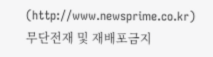(http://www.newsprime.co.kr) 무단전재 및 재배포금지